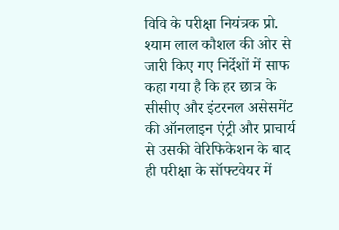विवि के परीक्षा नियंत्रक प्रो. श्याम लाल कौशल की ओर से जारी किए गए निर्देशों में साफ कहा गया है कि हर छात्र के सीसीए और इंटरनल असेसमेंट की ऑनलाइन एंट्री और प्राचार्य से उसकी वेरिफिकेशन के बाद ही परीक्षा के सॉफ्टवेयर में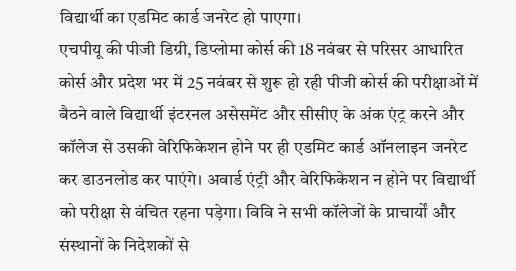विद्यार्थी का एडमिट कार्ड जनरेट हो पाएगा।
एचपीयू की पीजी डिग्री, डिप्लोमा कोर्स की 18 नवंबर से परिसर आधारित कोर्स और प्रदेश भर में 25 नवंबर से शुरू हो रही पीजी कोर्स की परीक्षाओं में बैठने वाले विद्यार्थी इंटरनल असेसमेंट और सीसीए के अंक एंट्र करने और कॉलेज से उसकी वेरिफिकेशन होने पर ही एडमिट कार्ड ऑनलाइन जनरेट कर डाउनलोड कर पाएंगे। अवार्ड एंट्री और वेरिफिकेशन न होने पर विद्यार्थी को परीक्षा से वंचित रहना पड़ेगा। विवि ने सभी कॉलेजों के प्राचार्यों और संस्थानों के निदेशकों से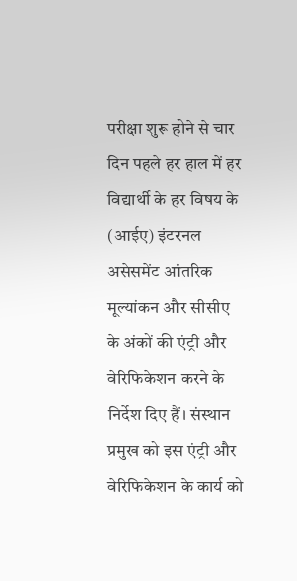परीक्षा शुरू होने से चार दिन पहले हर हाल में हर विद्यार्थी के हर विषय के (आईए) इंटरनल असेसमेंट आंतरिक मूल्यांकन और सीसीए के अंकों की एंट्री और वेरिफिकेशन करने के निर्देश दिए हैं। संस्थान प्रमुख को इस एंट्री और वेरिफिकेशन के कार्य को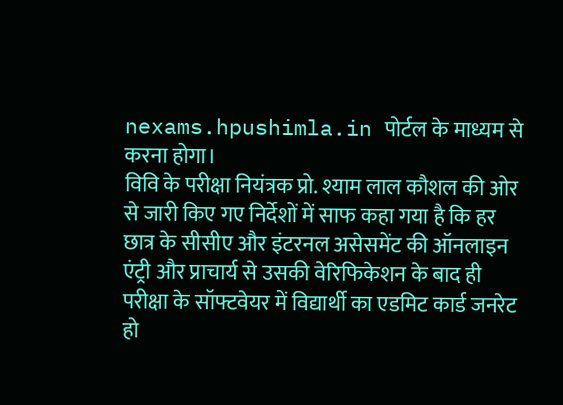nexams.hpushimla.in पोर्टल के माध्यम से करना होगा।
विवि के परीक्षा नियंत्रक प्रो. श्याम लाल कौशल की ओर से जारी किए गए निर्देशों में साफ कहा गया है कि हर छात्र के सीसीए और इंटरनल असेसमेंट की ऑनलाइन एंट्री और प्राचार्य से उसकी वेरिफिकेशन के बाद ही परीक्षा के सॉफ्टवेयर में विद्यार्थी का एडमिट कार्ड जनरेट हो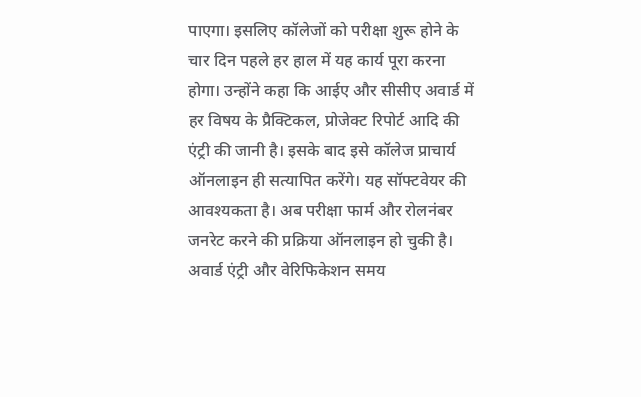पाएगा। इसलिए कॉलेजों को परीक्षा शुरू होने के चार दिन पहले हर हाल में यह कार्य पूरा करना होगा। उन्होंने कहा कि आईए और सीसीए अवार्ड में हर विषय के प्रैक्टिकल, प्रोजेक्ट रिपोर्ट आदि की एंट्री की जानी है। इसके बाद इसे कॉलेज प्राचार्य ऑनलाइन ही सत्यापित करेंगे। यह सॉफ्टवेयर की आवश्यकता है। अब परीक्षा फार्म और रोलनंबर जनरेट करने की प्रक्रिया ऑनलाइन हो चुकी है। अवार्ड एंट्री और वेरिफिकेशन समय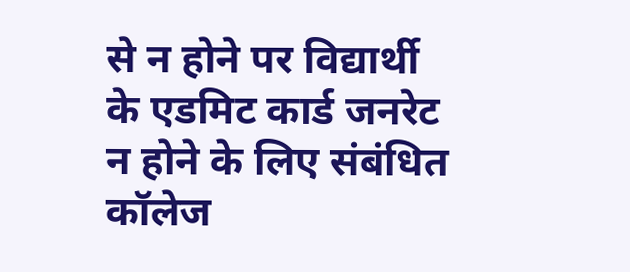से न होने पर विद्यार्थी के एडमिट कार्ड जनरेट न होने के लिए संबंधित कॉलेज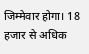जिम्मेवार होगा। 18 हजार से अधिक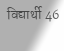विद्यार्थी 46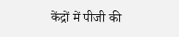केंद्रों में पीजी की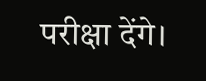परीक्षा देंगे।